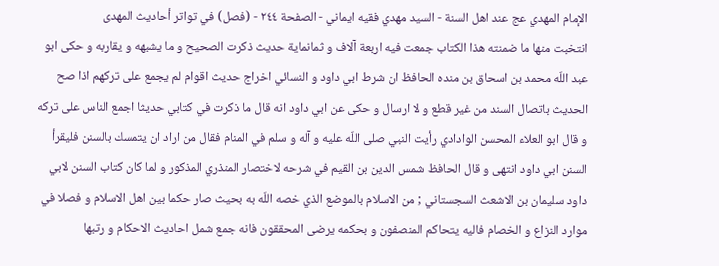الإمام المهدي عج عند اهل السنة - السيد مهدي فقيه ايماني - الصفحة ٢٤٤ - (فصل) في تواتر أحاديث المهدى
انتخبت منها ما ضمنته هذا الكتاب جمعت فيه اربعة آلاف و ثمانماية حديث ذكرت الصحيح و ما يشبهه و يقاربه و حكى ابو عبد اللّه محمد بن اسحاق بن منده الحافظ ان شرط ابي داود و النسائي اخراج حديث اقوام لم يجمع على تركهم اذا صح الحديث باتصال السند من غير قطع و لا ارسال و حكى عن ابي داود انه قال ما ذكرت في كتابي حديثا اجمع الناس على تركه و قال ابو العلاء المحسن الوادادي رأيت النبي صلى اللّه عليه و آله و سلم في المنام فقال من اراد ان يتمسك بالسنن فليقرأ السنن ابي داود انتهى و قال الحافظ شمس الدين بن القيم في شرحه لاختصار المنذري المذكور و لما كان كتاب السنن لابي داود سليمان بن الاشعث السجستاني ; من الاسلام بالموضع الذي خصه اللّه به بحيث صار حكما بين اهل الاسلام و فصلا في موارد النزاع و الخصام فاليه يتحاكم المنصفون و بحكمه يرضى المحققون فانه جمع شمل احاديث الاحكام و رتبها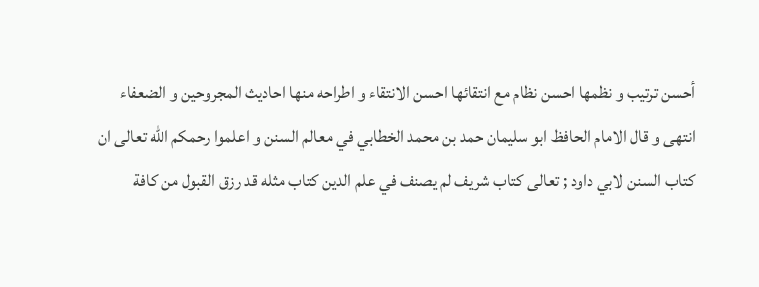أحسن ترتيب و نظمها احسن نظام مع انتقائها احسن الانتقاء و اطراحه منها احاديث المجروحين و الضعفاء انتهى و قال الامام الحافظ ابو سليمان حمد بن محمد الخطابي في معالم السنن و اعلموا رحمكم اللّه تعالى ان كتاب السنن لابي داود ; تعالى كتاب شريف لم يصنف في علم الدين كتاب مثله قد رزق القبول من كافة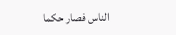الناس فصار حكما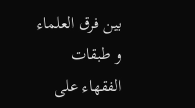بين فرق العلماء و طبقات الفقهاء على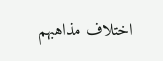اختلاف مذاهبهم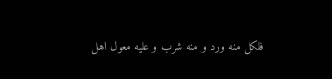فلكل منه ورد و منه شرب و عليه معول اهل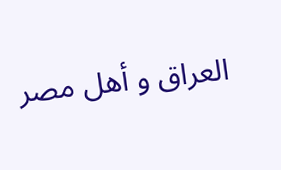العراق و أهل مصر